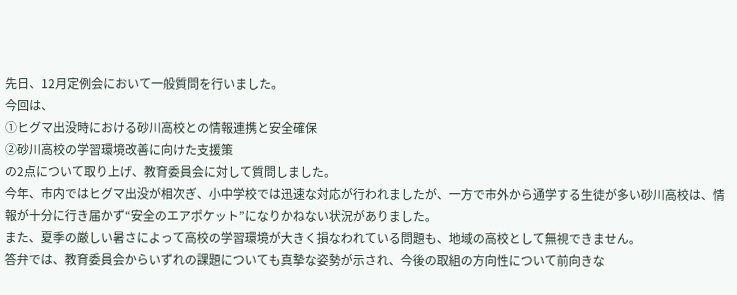先日、12月定例会において一般質問を行いました。
今回は、
①ヒグマ出没時における砂川高校との情報連携と安全確保
②砂川高校の学習環境改善に向けた支援策
の2点について取り上げ、教育委員会に対して質問しました。
今年、市内ではヒグマ出没が相次ぎ、小中学校では迅速な対応が行われましたが、一方で市外から通学する生徒が多い砂川高校は、情報が十分に行き届かず“安全のエアポケット”になりかねない状況がありました。
また、夏季の厳しい暑さによって高校の学習環境が大きく損なわれている問題も、地域の高校として無視できません。
答弁では、教育委員会からいずれの課題についても真摯な姿勢が示され、今後の取組の方向性について前向きな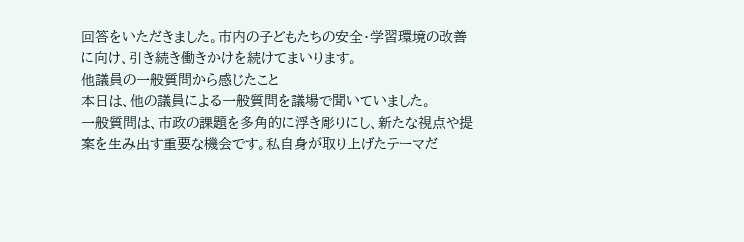回答をいただきました。市内の子どもたちの安全・学習環境の改善に向け、引き続き働きかけを続けてまいります。
他議員の一般質問から感じたこと
本日は、他の議員による一般質問を議場で聞いていました。
一般質問は、市政の課題を多角的に浮き彫りにし、新たな視点や提案を生み出す重要な機会です。私自身が取り上げたテーマだ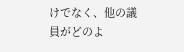けでなく、他の議員がどのよ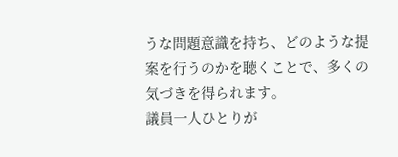うな問題意識を持ち、どのような提案を行うのかを聴くことで、多くの気づきを得られます。
議員一人ひとりが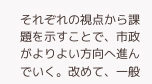それぞれの視点から課題を示すことで、市政がよりよい方向へ進んでいく。改めて、一般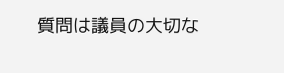質問は議員の大切な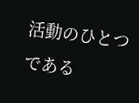活動のひとつである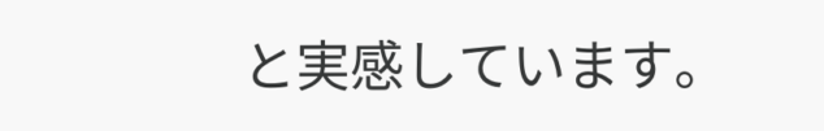と実感しています。